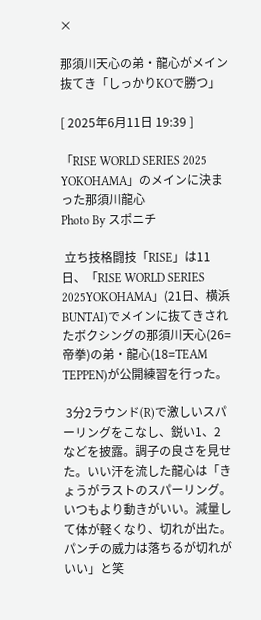×

那須川天心の弟・龍心がメイン抜てき「しっかりKOで勝つ」

[ 2025年6月11日 19:39 ]

「RISE WORLD SERIES 2025 YOKOHAMA」のメインに決まった那須川龍心
Photo By スポニチ

 立ち技格闘技「RISE」は11日、「RISE WORLD SERIES 2025YOKOHAMA」(21日、横浜BUNTAI)でメインに抜てきされたボクシングの那須川天心(26=帝拳)の弟・龍心(18=TEAM TEPPEN)が公開練習を行った。

 3分2ラウンド(R)で激しいスパーリングをこなし、鋭い1、2などを披露。調子の良さを見せた。いい汗を流した龍心は「きょうがラストのスパーリング。いつもより動きがいい。減量して体が軽くなり、切れが出た。パンチの威力は落ちるが切れがいい」と笑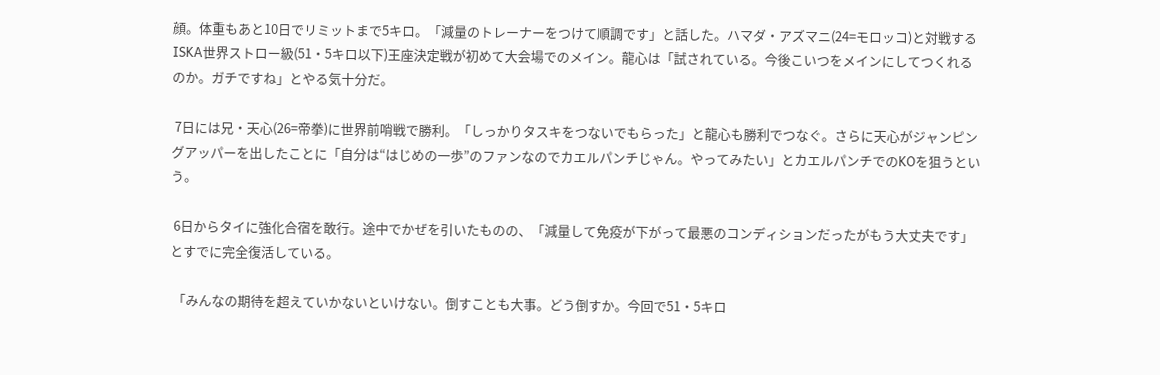顔。体重もあと10日でリミットまで5キロ。「減量のトレーナーをつけて順調です」と話した。ハマダ・アズマニ(24=モロッコ)と対戦するISKA世界ストロー級(51・5キロ以下)王座決定戦が初めて大会場でのメイン。龍心は「試されている。今後こいつをメインにしてつくれるのか。ガチですね」とやる気十分だ。

 7日には兄・天心(26=帝拳)に世界前哨戦で勝利。「しっかりタスキをつないでもらった」と龍心も勝利でつなぐ。さらに天心がジャンピングアッパーを出したことに「自分は“はじめの一歩”のファンなのでカエルパンチじゃん。やってみたい」とカエルパンチでのKOを狙うという。

 6日からタイに強化合宿を敢行。途中でかぜを引いたものの、「減量して免疫が下がって最悪のコンディションだったがもう大丈夫です」とすでに完全復活している。

 「みんなの期待を超えていかないといけない。倒すことも大事。どう倒すか。今回で51・5キロ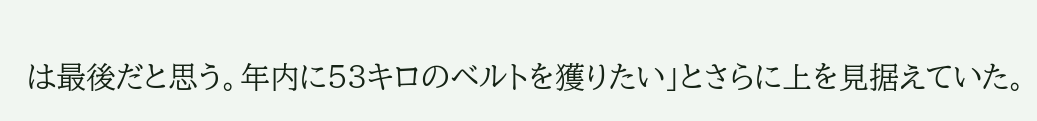は最後だと思う。年内に53キロのベルトを獲りたい」とさらに上を見据えていた。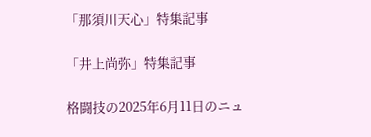「那須川天心」特集記事

「井上尚弥」特集記事

格闘技の2025年6月11日のニュ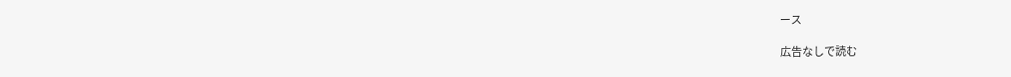ース

広告なしで読む